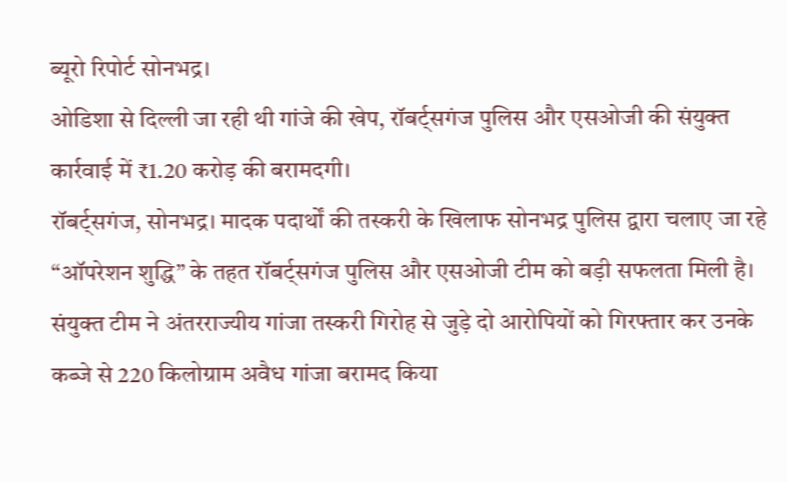ब्यूरो रिपोर्ट सोनभद्र।
ओडिशा से दिल्ली जा रही थी गांजे की खेप, रॉबर्ट्सगंज पुलिस और एसओजी की संयुक्त कार्रवाई में ₹1.20 करोड़ की बरामदगी।
रॉबर्ट्सगंज, सोनभद्र। मादक पदार्थों की तस्करी के खिलाफ सोनभद्र पुलिस द्वारा चलाए जा रहे “ऑपरेशन शुद्धि” के तहत रॉबर्ट्सगंज पुलिस और एसओजी टीम को बड़ी सफलता मिली है। संयुक्त टीम ने अंतरराज्यीय गांजा तस्करी गिरोह से जुड़े दो आरोपियों को गिरफ्तार कर उनके कब्जे से 220 किलोग्राम अवैध गांजा बरामद किया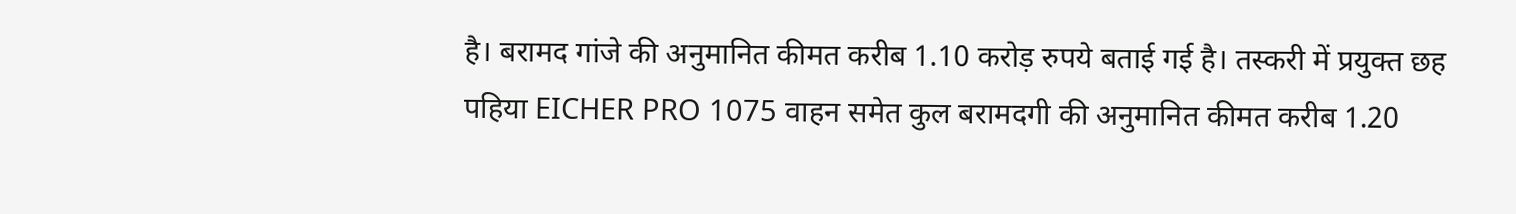है। बरामद गांजे की अनुमानित कीमत करीब 1.10 करोड़ रुपये बताई गई है। तस्करी में प्रयुक्त छह पहिया EICHER PRO 1075 वाहन समेत कुल बरामदगी की अनुमानित कीमत करीब 1.20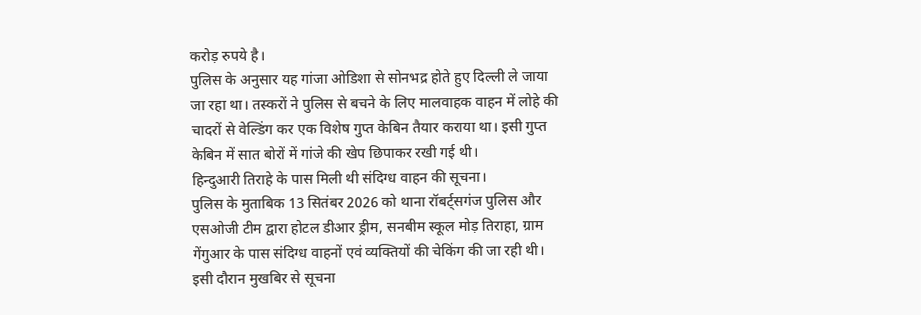करोड़ रुपये है।
पुलिस के अनुसार यह गांजा ओडिशा से सोनभद्र होते हुए दिल्ली ले जाया जा रहा था। तस्करों ने पुलिस से बचने के लिए मालवाहक वाहन में लोहे की चादरों से वेल्डिंग कर एक विशेष गुप्त केबिन तैयार कराया था। इसी गुप्त केबिन में सात बोरों में गांजे की खेप छिपाकर रखी गई थी।
हिन्दुआरी तिराहे के पास मिली थी संदिग्ध वाहन की सूचना।
पुलिस के मुताबिक 13 सितंबर 2026 को थाना रॉबर्ट्सगंज पुलिस और एसओजी टीम द्वारा होटल डीआर ड्रीम, सनबीम स्कूल मोड़ तिराहा, ग्राम गेंगुआर के पास संदिग्ध वाहनों एवं व्यक्तियों की चेकिंग की जा रही थी। इसी दौरान मुखबिर से सूचना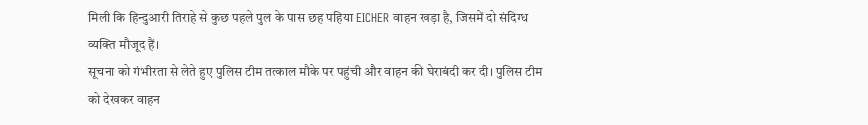मिली कि हिन्दुआरी तिराहे से कुछ पहले पुल के पास छह पहिया EICHER वाहन खड़ा है, जिसमें दो संदिग्ध व्यक्ति मौजूद हैं।
सूचना को गंभीरता से लेते हुए पुलिस टीम तत्काल मौके पर पहुंची और वाहन की घेराबंदी कर दी। पुलिस टीम को देखकर वाहन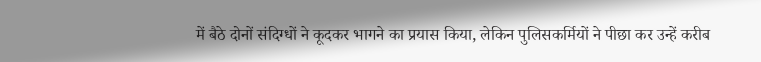में बैठे दोनों संदिग्धों ने कूदकर भागने का प्रयास किया, लेकिन पुलिसकर्मियों ने पीछा कर उन्हें करीब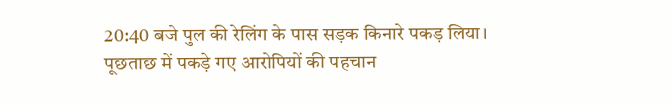20:40 बजे पुल की रेलिंग के पास सड़क किनारे पकड़ लिया।
पूछताछ में पकड़े गए आरोपियों की पहचान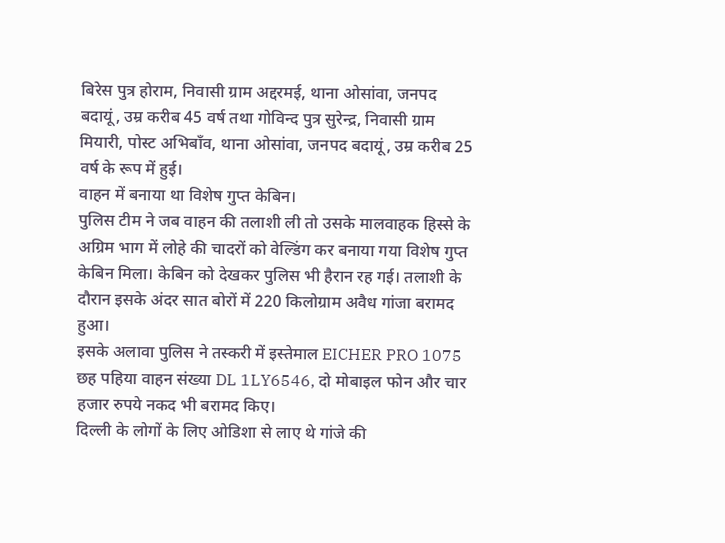बिरेस पुत्र होराम, निवासी ग्राम अद्दरमई, थाना ओसांवा, जनपद बदायूं, उम्र करीब 45 वर्ष तथा गोविन्द पुत्र सुरेन्द्र, निवासी ग्राम मियारी, पोस्ट अभिबाँव, थाना ओसांवा, जनपद बदायूं, उम्र करीब 25 वर्ष के रूप में हुई।
वाहन में बनाया था विशेष गुप्त केबिन।
पुलिस टीम ने जब वाहन की तलाशी ली तो उसके मालवाहक हिस्से के अग्रिम भाग में लोहे की चादरों को वेल्डिंग कर बनाया गया विशेष गुप्त केबिन मिला। केबिन को देखकर पुलिस भी हैरान रह गई। तलाशी के दौरान इसके अंदर सात बोरों में 220 किलोग्राम अवैध गांजा बरामद हुआ।
इसके अलावा पुलिस ने तस्करी में इस्तेमाल EICHER PRO 1075 छह पहिया वाहन संख्या DL 1LY6546, दो मोबाइल फोन और चार हजार रुपये नकद भी बरामद किए।
दिल्ली के लोगों के लिए ओडिशा से लाए थे गांजे की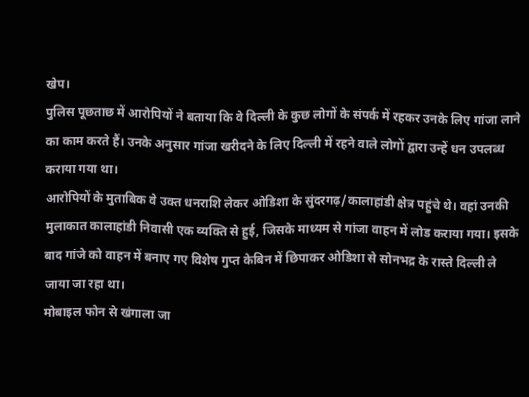खेप।
पुलिस पूछताछ में आरोपियों ने बताया कि वे दिल्ली के कुछ लोगों के संपर्क में रहकर उनके लिए गांजा लाने का काम करते हैं। उनके अनुसार गांजा खरीदने के लिए दिल्ली में रहने वाले लोगों द्वारा उन्हें धन उपलब्ध कराया गया था।
आरोपियों के मुताबिक वे उक्त धनराशि लेकर ओडिशा के सुंदरगढ़/कालाहांडी क्षेत्र पहुंचे थे। वहां उनकी मुलाकात कालाहांडी निवासी एक व्यक्ति से हुई, जिसके माध्यम से गांजा वाहन में लोड कराया गया। इसके बाद गांजे को वाहन में बनाए गए विशेष गुप्त केबिन में छिपाकर ओडिशा से सोनभद्र के रास्ते दिल्ली ले जाया जा रहा था।
मोबाइल फोन से खंगाला जा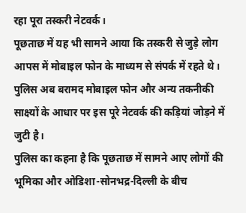रहा पूरा तस्करी नेटवर्क।
पूछताछ में यह भी सामने आया कि तस्करी से जुड़े लोग आपस में मोबाइल फोन के माध्यम से संपर्क में रहते थे। पुलिस अब बरामद मोबाइल फोन और अन्य तकनीकी साक्ष्यों के आधार पर इस पूरे नेटवर्क की कड़ियां जोड़ने में जुटी है।
पुलिस का कहना है कि पूछताछ में सामने आए लोगों की भूमिका और ओडिशा-सोनभद्र-दिल्ली के बीच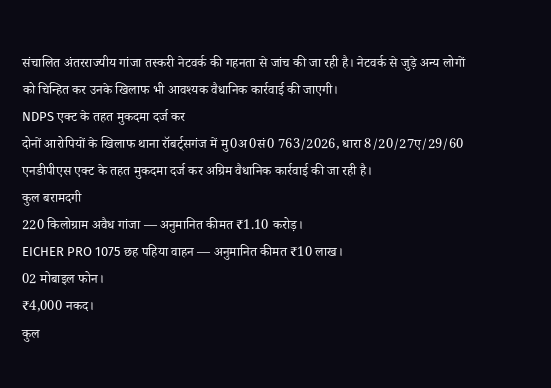संचालित अंतरराज्यीय गांजा तस्करी नेटवर्क की गहनता से जांच की जा रही है। नेटवर्क से जुड़े अन्य लोगों को चिन्हित कर उनके खिलाफ भी आवश्यक वैधानिक कार्रवाई की जाएगी।
NDPS एक्ट के तहत मुकदमा दर्ज कर
दोनों आरोपियों के खिलाफ थाना रॉबर्ट्सगंज में मु0अ0सं0 763/2026, धारा 8/20/27ए/29/60 एनडीपीएस एक्ट के तहत मुकदमा दर्ज कर अग्रिम वैधानिक कार्रवाई की जा रही है।
कुल बरामदगी
220 किलोग्राम अवैध गांजा — अनुमानित कीमत ₹1.10 करोड़।
EICHER PRO 1075 छह पहिया वाहन — अनुमानित कीमत ₹10 लाख।
02 मोबाइल फोन।
₹4,000 नकद।
कुल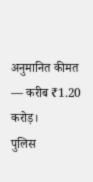अनुमानित कीमत — करीब ₹1.20 करोड़।
पुलिस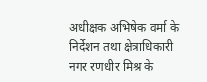अधीक्षक अभिषेक वर्मा के निर्देशन तथा क्षेत्राधिकारी नगर रणधीर मिश्र के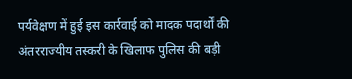पर्यवेक्षण में हुई इस कार्रवाई को मादक पदार्थों की अंतरराज्यीय तस्करी के खिलाफ पुलिस की बड़ी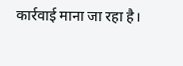कार्रवाई माना जा रहा है।